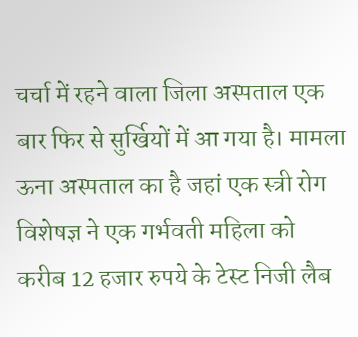चर्चा में रहने वाला जिला अस्पताल एक बार फिर से सुर्खियों में आ गया है। मामला ऊना अस्पताल का है जहां एक स्त्री रोग विशेषज्ञ ने एक गर्भवती महिला को करीब 12 हजार रुपये के टेस्ट निजी लैब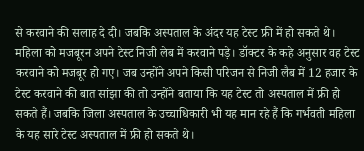से करवाने की सलाह दे दी। जबकि अस्पताल के अंदर यह टेस्ट फ्री में हो सकते थे। महिला को मजबूरन अपने टेस्ट निजी लेब में करवाने पड़े। डॉक्टर के कहे अनुसार वह टेस्ट करवाने को मजबूर हो गए। जब उन्होंने अपने किसी परिजन से निजी लैब में 12 हजार के टेस्ट करवाने की बात सांझा की तो उन्होंने बताया कि यह टेस्ट तो अस्पताल में फ्री हो सकते हैं। जबकि जिला अस्पताल के उच्चाधिकारी भी यह मान रहे हैं कि गर्भवती महिला के यह सारे टेस्ट अस्पताल में फ्री हो सकते थे।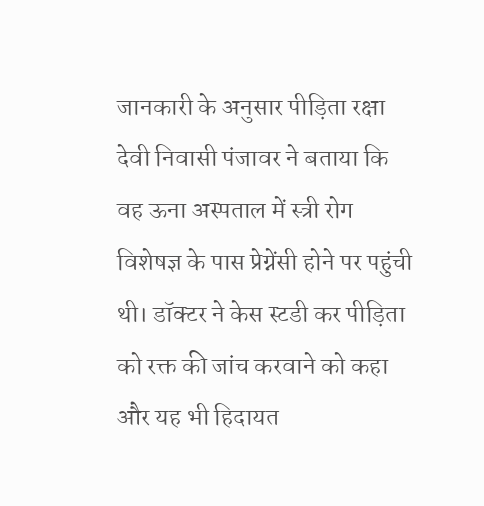जानकारी के अनुसार पीड़िता रक्षा देवी निवासी पंजावर ने बताया कि वह ऊना अस्पताल में स्त्री रोग विशेषज्ञ के पास प्रेग्नेंसी होने पर पहुंची थी। डॉक्टर ने केस स्टडी कर पीड़िता को रक्त की जांच करवाने को कहा और यह भी हिदायत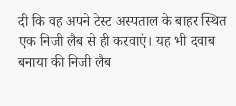दी कि वह अपने टेस्ट अस्पताल के बाहर स्थित एक निजी लैब से ही करवाएं। यह भी दवाब बनाया की निजी लैब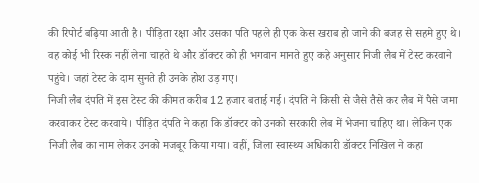की रिपोर्ट बढ़िया आती है। पीड़िता रक्षा और उसका पति पहले ही एक केस खराब हो जाने की बजह से सहमे हुए थे। वह कोई भी रिस्क नहीं लेना चाहते थे और डॉक्टर को ही भगवान मानते हुए कहे अनुसार निजी लैब में टेस्ट करवाने पहुंचे। जहां टेस्ट के दाम सुनते ही उनके होश उड़ गए।
निजी लैब दंपति में इस टेस्ट की कीमत करीब 12 हजार बताई गई। दंपति ने किसी से जैसे तैसे कर लैब में पैसे जमा करवाकर टेस्ट करवाये। पीड़ित दंपति ने कहा कि डॉक्टर को उनको सरकारी लेब में भेजना चाहिए था। लेकिन एक निजी लैब का नाम लेकर उनको मजबूर किया गया। वहीं, जिला स्वास्थ्य अधिकारी डॉक्टर निखिल ने कहा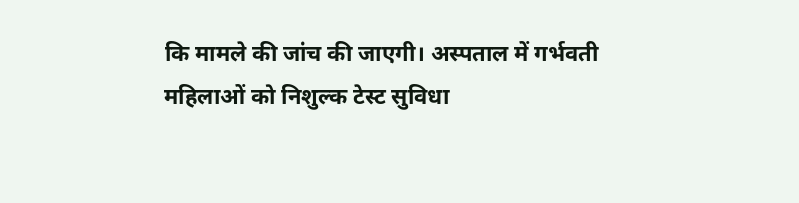कि मामले की जांच की जाएगी। अस्पताल में गर्भवती महिलाओं को निशुल्क टेस्ट सुविधा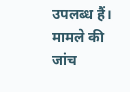उपलब्ध हैं। मामले की जांच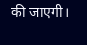की जाएगी।